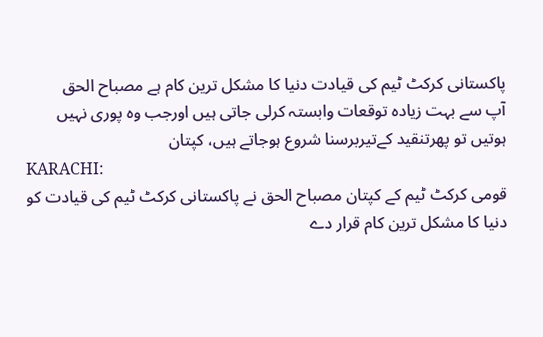پاکستانی کرکٹ ٹیم کی قیادت دنیا کا مشکل ترین کام ہے مصباح الحق
آپ سے بہت زیادہ توقعات وابستہ کرلی جاتی ہیں اورجب وہ پوری نہیں ہوتیں تو پھرتنقید کےتیربرسنا شروع ہوجاتے ہیں، کپتان
KARACHI:
قومی کرکٹ ٹیم کے کپتان مصباح الحق نے پاکستانی کرکٹ ٹیم کی قیادت کو دنیا کا مشکل ترین کام قرار دے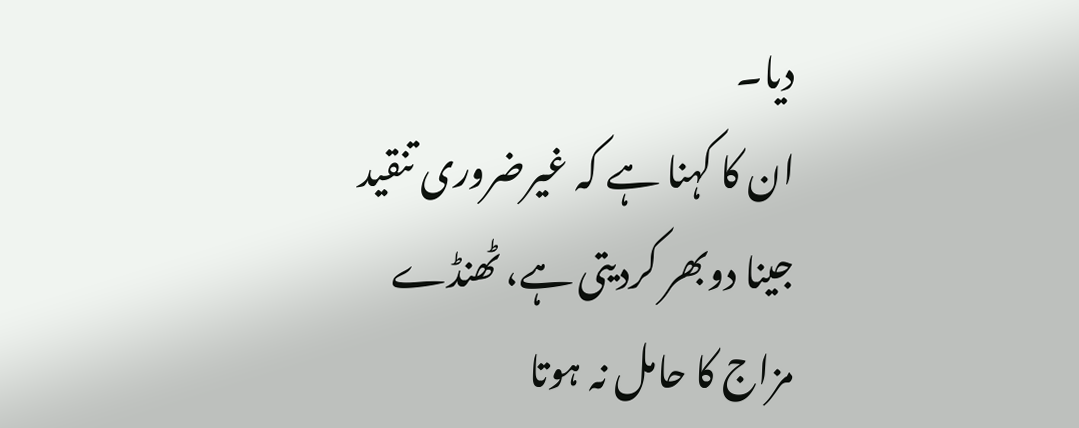دیا۔
ان کا کہنا ہے کہ غیرضروری تنقید جینا دوبھر کردیتی ہے، ٹھنڈے مزاج کا حامل نہ ہوتا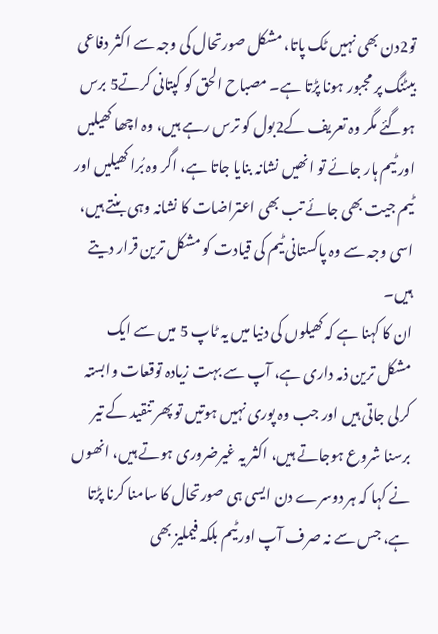تو2دن بھی نہیں ٹک پاتا، مشکل صورتحال کی وجہ سے اکثر دفاعی بیٹنگ پر مجبور ہونا پڑتا ہے۔ مصباح الحق کو کپتانی کرتے5 برس ہوگئے مگر وہ تعریف کے2بول کو ترس رہے ہیں، وہ اچھا کھیلیں اور ٹیم ہار جائے تو انھیں نشانہ بنایا جاتا ہے، اگر وہ بُرا کھیلیں اور ٹیم جیت بھی جائے تب بھی اعتراضات کا نشانہ وہی بنتے ہیں، اسی وجہ سے وہ پاکستانی ٹیم کی قیادت کو مشکل ترین قرار دیتے ہیں۔
ان کا کہنا ہے کہ کھیلوں کی دنیا میں یہ ٹاپ 5 میں سے ایک مشکل ترین ذمہ داری ہے، آپ سے بہت زیادہ توقعات وابستہ کرلی جاتی ہیں اور جب وہ پوری نہیں ہوتیں تو پھر تنقید کے تیر برسنا شروع ہوجاتے ہیں، اکثر یہ غیرضروری ہوتے ہیں، انھوں نے کہا کہ ہر دوسرے دن ایسی ہی صورتحال کا سامنا کرنا پڑتا ہے، جس سے نہ صرف آپ اور ٹیم بلکہ فیملیز بھی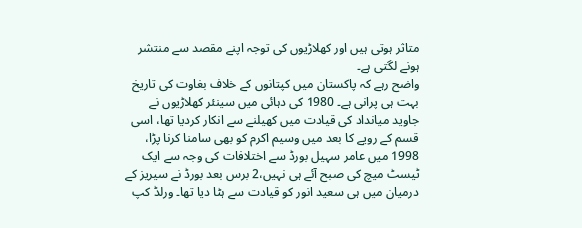متاثر ہوتی ہیں اور کھلاڑیوں کی توجہ اپنے مقصد سے منتشر ہونے لگتی ہے۔
واضح رہے کہ پاکستان میں کپتانوں کے خلاف بغاوت کی تاریخ بہت ہی پرانی ہے۔ 1980 کی دہائی میں سینئر کھلاڑیوں نے جاوید میانداد کی قیادت میں کھیلنے سے انکار کردیا تھا، اسی قسم کے رویے کا بعد میں وسیم اکرم کو بھی سامنا کرنا پڑا، 1998 میں عامر سہیل بورڈ سے اختلافات کی وجہ سے ایک ٹیسٹ میچ کی صبح آئے ہی نہیں،2 برس بعد بورڈ نے سیریز کے درمیان میں ہی سعید انور کو قیادت سے ہٹا دیا تھا۔ ورلڈ کپ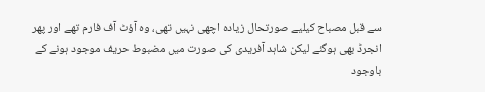سے قبل مصباح کیلیے صورتحال زیادہ اچھی نہیں تھی، وہ آؤٹ آف فارم تھے اور پھر انجرڈ بھی ہوگئے لیکن شاہد آفریدی کی صورت میں مضبوط حریف موجود ہونے کے باوجود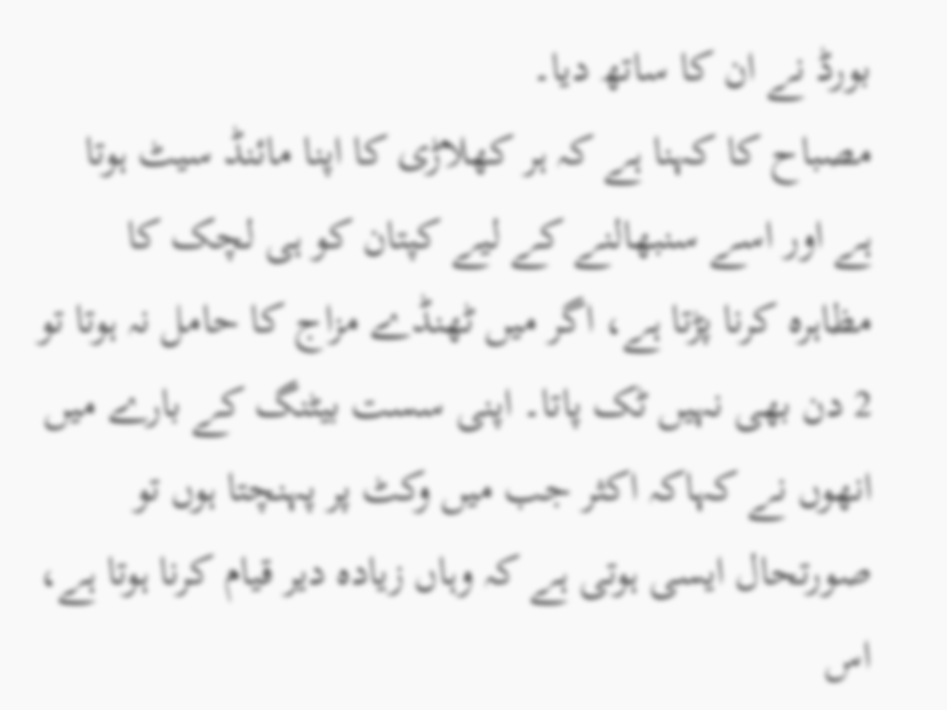بورڈ نے ان کا ساتھ دیا۔
مصباح کا کہنا ہے کہ ہر کھلاڑی کا اپنا مائنڈ سیٹ ہوتا ہے اور اسے سنبھالنے کے لیے کپتان کو ہی لچک کا مظاہرہ کرنا پڑتا ہے، اگر میں ٹھنڈے مزاج کا حامل نہ ہوتا تو 2 دن بھی نہیں ٹک پاتا۔ اپنی سست بیٹنگ کے بارے میں انھوں نے کہاکہ اکثر جب میں وکٹ پر پہنچتا ہوں تو صورتحال ایسی ہوتی ہے کہ وہاں زیادہ دیر قیام کرنا ہوتا ہے، اس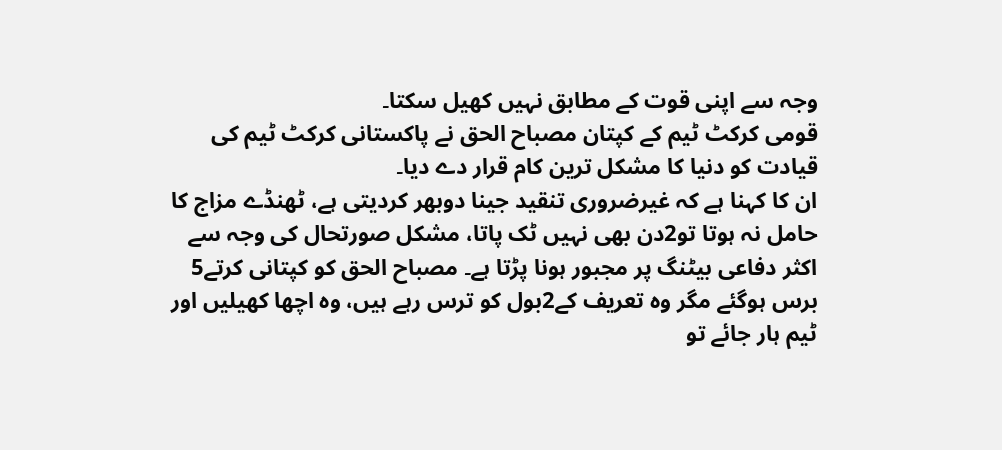وجہ سے اپنی قوت کے مطابق نہیں کھیل سکتا۔
قومی کرکٹ ٹیم کے کپتان مصباح الحق نے پاکستانی کرکٹ ٹیم کی قیادت کو دنیا کا مشکل ترین کام قرار دے دیا۔
ان کا کہنا ہے کہ غیرضروری تنقید جینا دوبھر کردیتی ہے، ٹھنڈے مزاج کا حامل نہ ہوتا تو2دن بھی نہیں ٹک پاتا، مشکل صورتحال کی وجہ سے اکثر دفاعی بیٹنگ پر مجبور ہونا پڑتا ہے۔ مصباح الحق کو کپتانی کرتے5 برس ہوگئے مگر وہ تعریف کے2بول کو ترس رہے ہیں، وہ اچھا کھیلیں اور ٹیم ہار جائے تو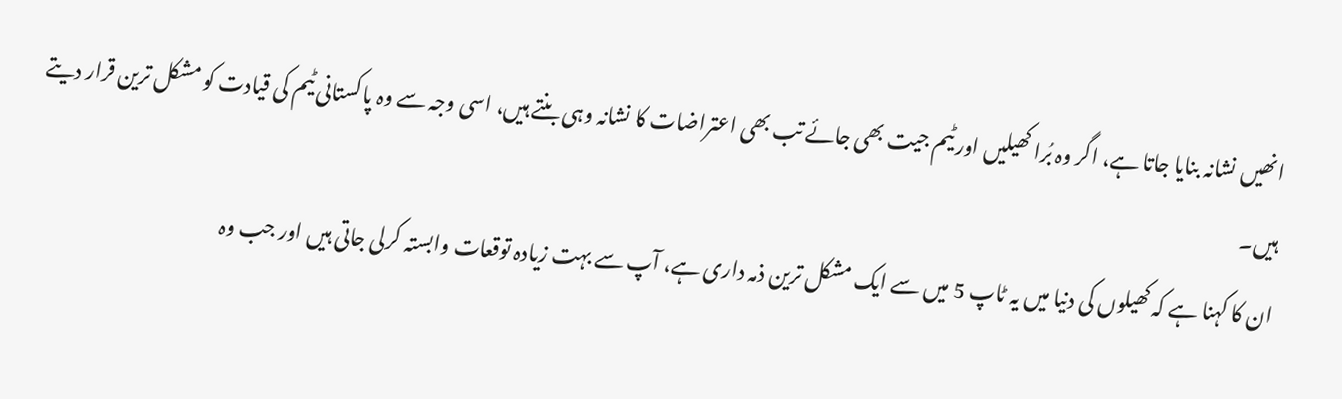انھیں نشانہ بنایا جاتا ہے، اگر وہ بُرا کھیلیں اور ٹیم جیت بھی جائے تب بھی اعتراضات کا نشانہ وہی بنتے ہیں، اسی وجہ سے وہ پاکستانی ٹیم کی قیادت کو مشکل ترین قرار دیتے ہیں۔
ان کا کہنا ہے کہ کھیلوں کی دنیا میں یہ ٹاپ 5 میں سے ایک مشکل ترین ذمہ داری ہے، آپ سے بہت زیادہ توقعات وابستہ کرلی جاتی ہیں اور جب وہ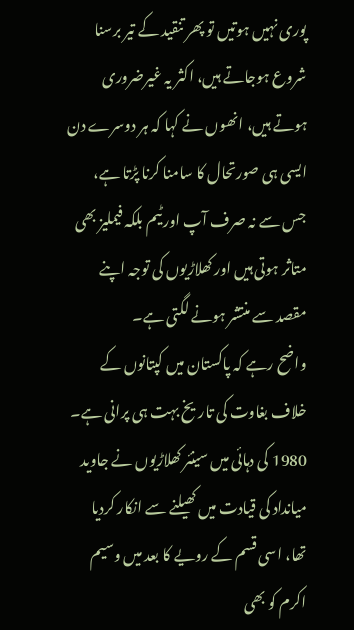پوری نہیں ہوتیں تو پھر تنقید کے تیر برسنا شروع ہوجاتے ہیں، اکثر یہ غیرضروری ہوتے ہیں، انھوں نے کہا کہ ہر دوسرے دن ایسی ہی صورتحال کا سامنا کرنا پڑتا ہے، جس سے نہ صرف آپ اور ٹیم بلکہ فیملیز بھی متاثر ہوتی ہیں اور کھلاڑیوں کی توجہ اپنے مقصد سے منتشر ہونے لگتی ہے۔
واضح رہے کہ پاکستان میں کپتانوں کے خلاف بغاوت کی تاریخ بہت ہی پرانی ہے۔ 1980 کی دہائی میں سینئر کھلاڑیوں نے جاوید میانداد کی قیادت میں کھیلنے سے انکار کردیا تھا، اسی قسم کے رویے کا بعد میں وسیم اکرم کو بھی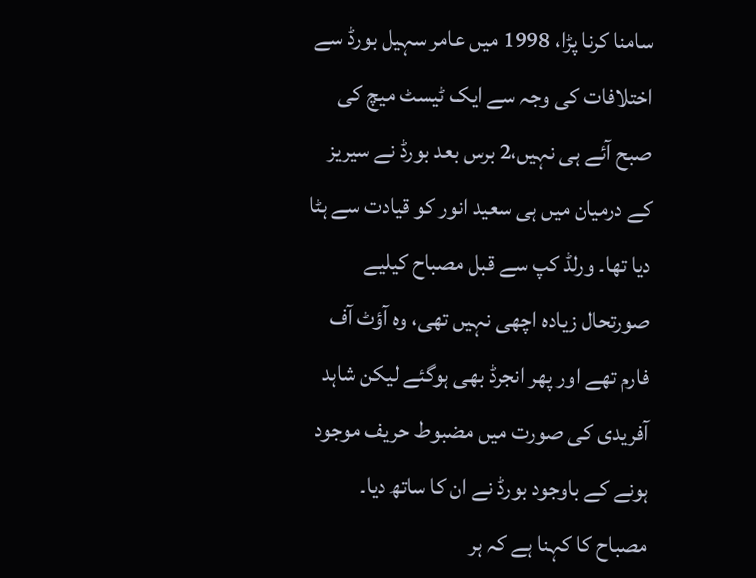سامنا کرنا پڑا، 1998 میں عامر سہیل بورڈ سے اختلافات کی وجہ سے ایک ٹیسٹ میچ کی صبح آئے ہی نہیں،2 برس بعد بورڈ نے سیریز کے درمیان میں ہی سعید انور کو قیادت سے ہٹا دیا تھا۔ ورلڈ کپ سے قبل مصباح کیلیے صورتحال زیادہ اچھی نہیں تھی، وہ آؤٹ آف فارم تھے اور پھر انجرڈ بھی ہوگئے لیکن شاہد آفریدی کی صورت میں مضبوط حریف موجود ہونے کے باوجود بورڈ نے ان کا ساتھ دیا۔
مصباح کا کہنا ہے کہ ہر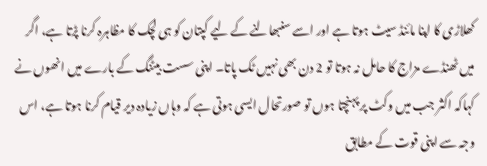کھلاڑی کا اپنا مائنڈ سیٹ ہوتا ہے اور اسے سنبھالنے کے لیے کپتان کو ہی لچک کا مظاہرہ کرنا پڑتا ہے، اگر میں ٹھنڈے مزاج کا حامل نہ ہوتا تو 2 دن بھی نہیں ٹک پاتا۔ اپنی سست بیٹنگ کے بارے میں انھوں نے کہاکہ اکثر جب میں وکٹ پر پہنچتا ہوں تو صورتحال ایسی ہوتی ہے کہ وہاں زیادہ دیر قیام کرنا ہوتا ہے، اس وجہ سے اپنی قوت کے مطابق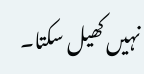نہیں کھیل سکتا۔